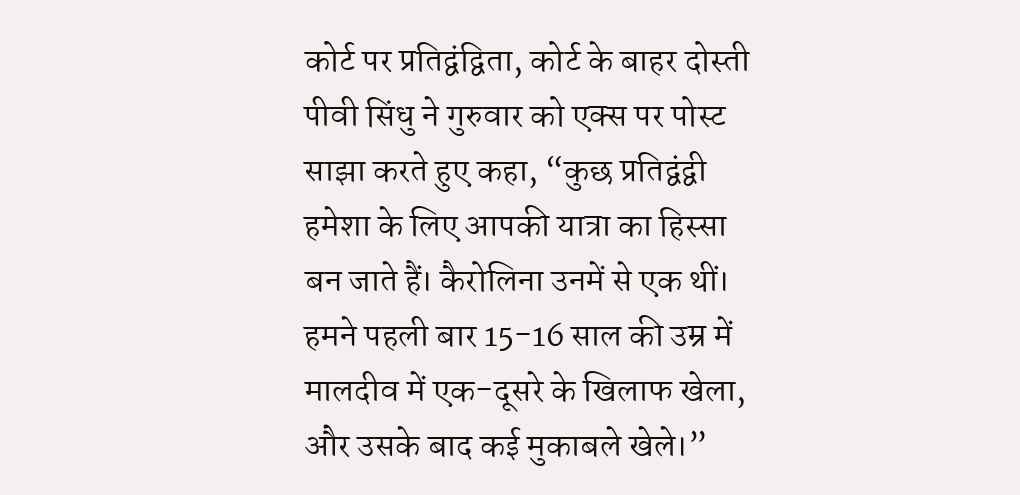कोर्ट पर प्रतिद्वंद्विता, कोर्ट के बाहर दोस्ती
पीवी सिंधु ने गुरुवार को एक्स पर पोस्ट साझा करते हुए कहा, “कुछ प्रतिद्वंद्वी हमेशा के लिए आपकी यात्रा का हिस्सा बन जाते हैं। कैरोलिना उनमें से एक थीं। हमने पहली बार 15-16 साल की उम्र में मालदीव में एक-दूसरे के खिलाफ खेला, और उसके बाद कई मुकाबले खेले।”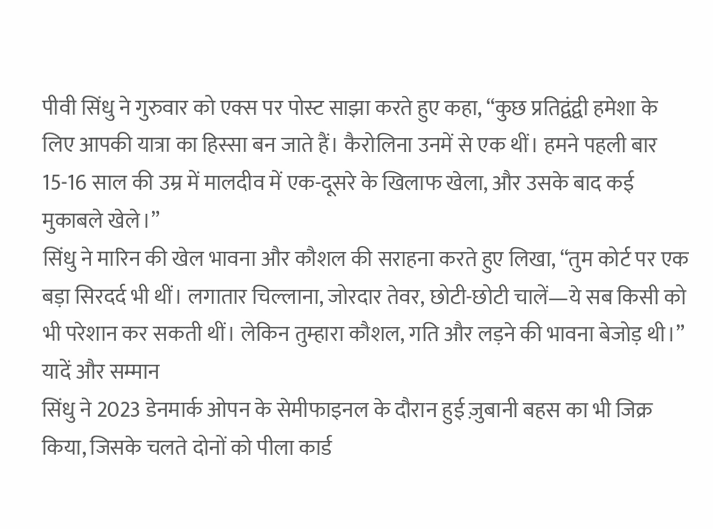पीवी सिंधु ने गुरुवार को एक्स पर पोस्ट साझा करते हुए कहा, “कुछ प्रतिद्वंद्वी हमेशा के लिए आपकी यात्रा का हिस्सा बन जाते हैं। कैरोलिना उनमें से एक थीं। हमने पहली बार 15-16 साल की उम्र में मालदीव में एक-दूसरे के खिलाफ खेला, और उसके बाद कई मुकाबले खेले।”
सिंधु ने मारिन की खेल भावना और कौशल की सराहना करते हुए लिखा, “तुम कोर्ट पर एक बड़ा सिरदर्द भी थीं। लगातार चिल्लाना, जोरदार तेवर, छोटी-छोटी चालें—ये सब किसी को भी परेशान कर सकती थीं। लेकिन तुम्हारा कौशल, गति और लड़ने की भावना बेजोड़ थी।”
यादें और सम्मान
सिंधु ने 2023 डेनमार्क ओपन के सेमीफाइनल के दौरान हुई ज़ुबानी बहस का भी जिक्र किया, जिसके चलते दोनों को पीला कार्ड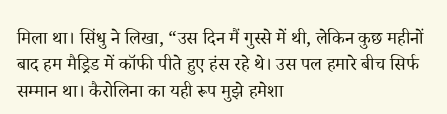मिला था। सिंधु ने लिखा, “उस दिन मैं गुस्से में थी, लेकिन कुछ महीनों बाद हम मैड्रिड में कॉफी पीते हुए हंस रहे थे। उस पल हमारे बीच सिर्फ सम्मान था। कैरोलिना का यही रूप मुझे हमेशा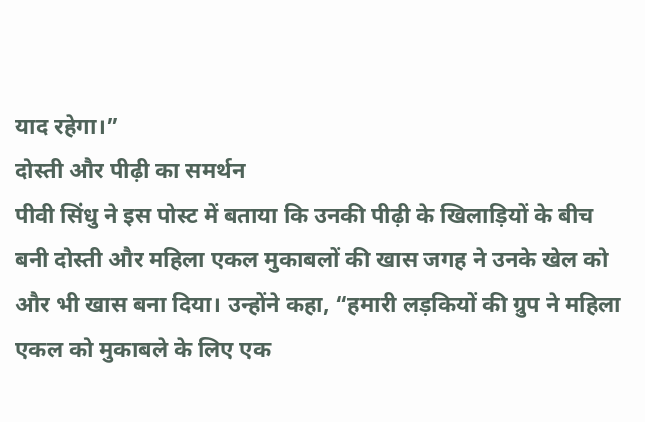याद रहेगा।”
दोस्ती और पीढ़ी का समर्थन
पीवी सिंधु ने इस पोस्ट में बताया कि उनकी पीढ़ी के खिलाड़ियों के बीच बनी दोस्ती और महिला एकल मुकाबलों की खास जगह ने उनके खेल को और भी खास बना दिया। उन्होंने कहा, “हमारी लड़कियों की ग्रुप ने महिला एकल को मुकाबले के लिए एक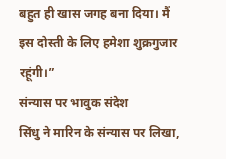बहुत ही खास जगह बना दिया। मैं इस दोस्ती के लिए हमेशा शुक्रगुजार रहूंगी।”
संन्यास पर भावुक संदेश
सिंधु ने मारिन के संन्यास पर लिखा,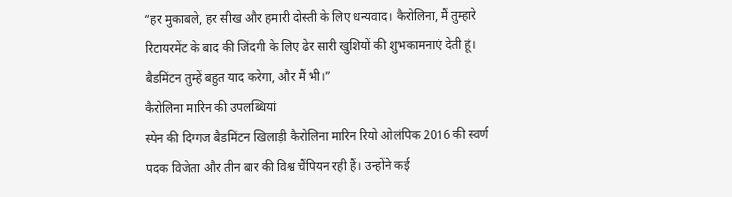“हर मुकाबले, हर सीख और हमारी दोस्ती के लिए धन्यवाद। कैरोलिना, मैं तुम्हारे रिटायरमेंट के बाद की जिंदगी के लिए ढेर सारी खुशियों की शुभकामनाएं देती हूं। बैडमिंटन तुम्हें बहुत याद करेगा, और मैं भी।”
कैरोलिना मारिन की उपलब्धियां
स्पेन की दिग्गज बैडमिंटन खिलाड़ी कैरोलिना मारिन रियो ओलंपिक 2016 की स्वर्ण पदक विजेता और तीन बार की विश्व चैंपियन रही हैं। उन्होंने कई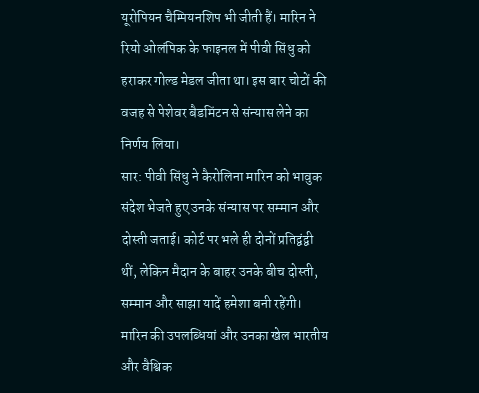यूरोपियन चैम्पियनशिप भी जीती हैं। मारिन ने रियो ओलंपिक के फाइनल में पीवी सिंधु को हराकर गोल्ड मेडल जीता था। इस बार चोटों की वजह से पेशेवर बैडमिंटन से संन्यास लेने का निर्णय लिया।
सार: पीवी सिंधु ने कैरोलिना मारिन को भावुक संदेश भेजते हुए उनके संन्यास पर सम्मान और दोस्ती जताई। कोर्ट पर भले ही दोनों प्रतिद्वंद्वी थीं, लेकिन मैदान के बाहर उनके बीच दोस्ती, सम्मान और साझा यादें हमेशा बनी रहेंगी। मारिन की उपलब्धियां और उनका खेल भारतीय और वैश्विक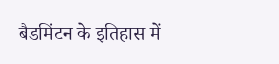बैडमिंटन के इतिहास में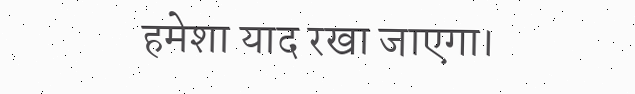हमेशा याद रखा जाएगा।